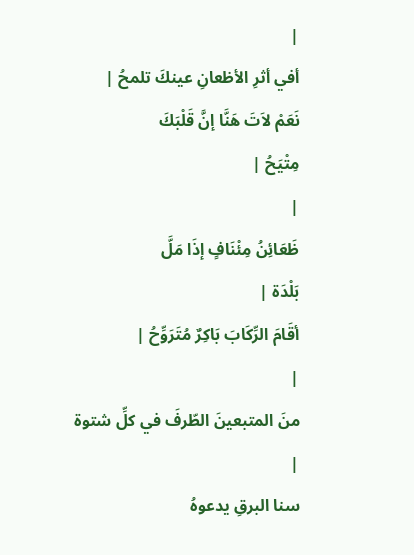|
أفي أثرِ الأظعانِ عينكَ تلمحُ |
نَعَمْ لاَتَ هَنَّا إنَّ قَلْبَكَ
مِتْيَحُ |
|
ظَعَائِنُ مِئْنَافٍ إذَا مَلَّ
بَلْدَة |
أقَامَ الرِّكَابَ بَاكِرٌ مُتَرَوِّحُ |
|
منَ المتبعينَ الطّرفَ في كلِّ شتوة |
سنا البرقِ يدعوهُ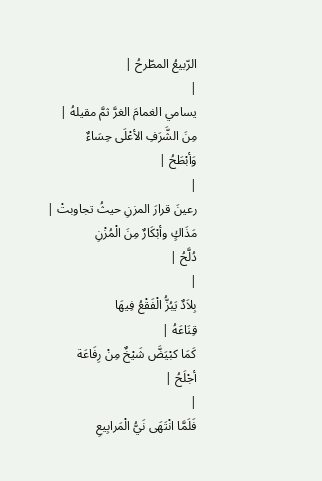الرّبيعُ المطّرحُ |
|
يسامي الغمامَ الغرَّ ثمَّ مقيلهُ |
مِنَ الشَّرَفِ الأعْلَى حِسَاءٌ
وَأبْطَحُ |
|
رعينَ قرارَ المزنِ حيثُ تجاوبتْ |
مَذَاكٍ وأبْكَارٌ مِنَ الْمُزْنِ
دُلَّحُ |
|
بِلاَدٌ يَبُزُّ الْفَقْعُ فِيهَا
قِنَاعَهُ |
كَمَا کبْيَضَّ شَيْخٌ مِنْ رِفَاعَة
أجْلَحُ |
|
فَلَمَّا انْتَهَى نَيُّ الْمَرابِيعِ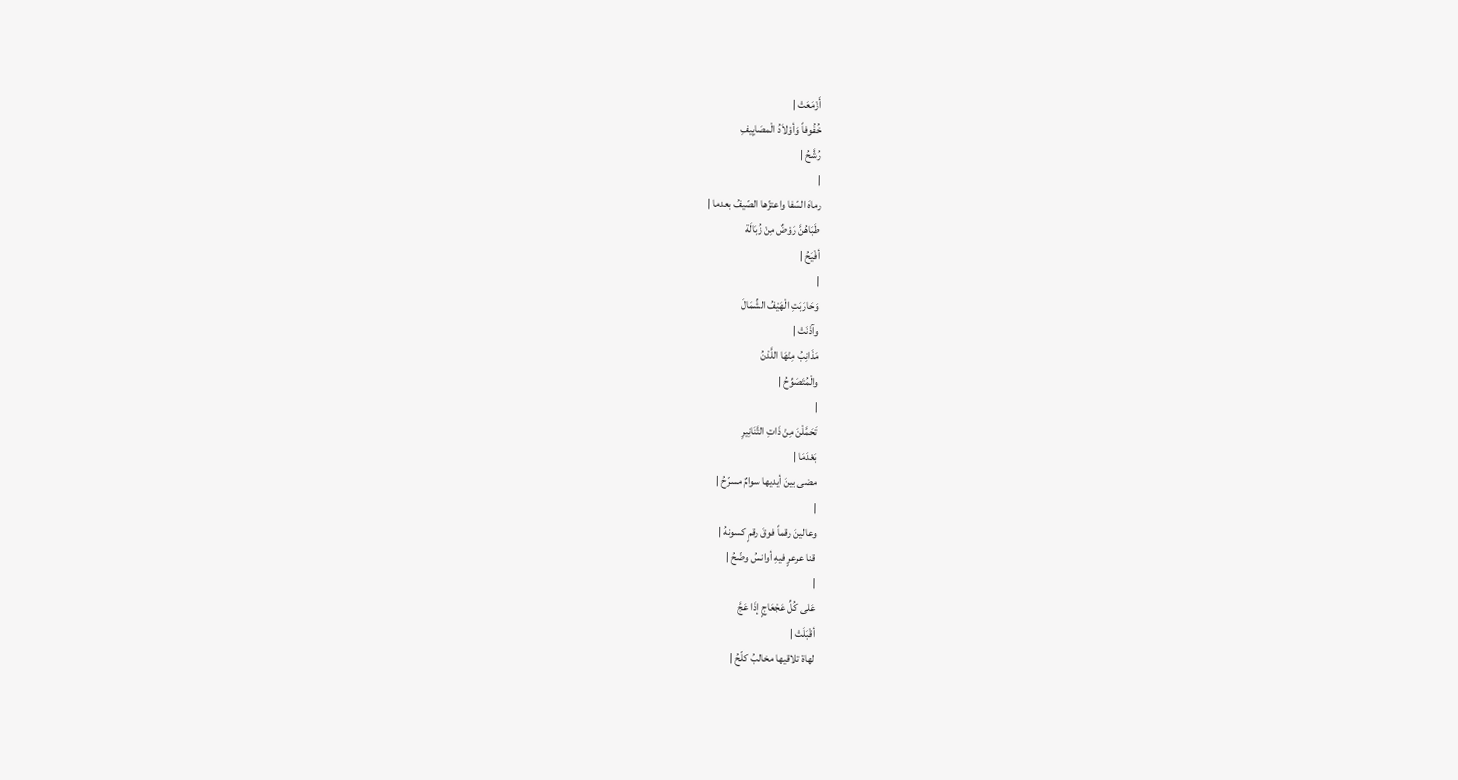أَزْمَعَتْ |
خُفُوفاً وَأوْلاَدُ الْمصَايِيفِ
رُشَّحُ |
|
رماهَ السّفا واعتزّها الصّيفُ بعدما |
طَبَاهُنَّ رَوْضٌ مِنْ زُبَالَة
أفْيَحُ |
|
وَحَارَبَتِ الْهَيْفُ الشِّمَالَ
وآذَنَتْ |
مَذَانِبُ مِنْهَا اللَّدْنُ
والْمُتَصَوِّحُ |
|
تَحَمَّلْنَ مِنْ ذَاتِ التَّنَانِيرِ
بَعْدَمَا |
مضى بينَ أيديها سوامٌ مسرّحُ |
|
وعالينَ رقماً فوقَ رقمٍ كسونهُ |
قنا عرعرٍ فيهِ أوانسُ وضّحُ |
|
عَلى كُلِّ عَجْعَاجٍ إذَا عَجَّ
أقْبَلَتْ |
لهاة تلاقيها مخالبُ كلّحُ |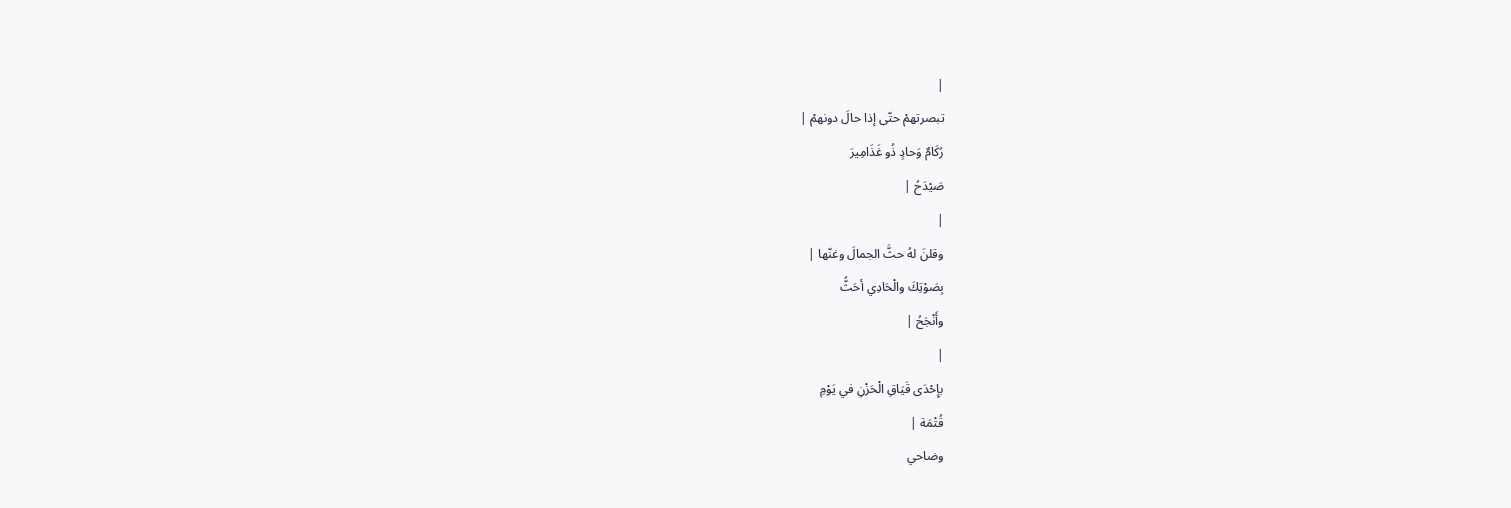|
تبصرتهمْ حتّى إذا حالَ دونهمْ |
رُكَامٌ وَحادٍ ذُو غَذَامِيرَ
صَيْدَحُ |
|
وقلنَ لهُ حثَّ الجمالَ وغنّها |
بِصَوْتِكَ والْحَادِي أحَثُّ
وأَنْجَحُ |
|
بإِحْدَى قَيَاقِ الْحَزْنِ في يَوْمِ
قُتْمَة |
وضاحي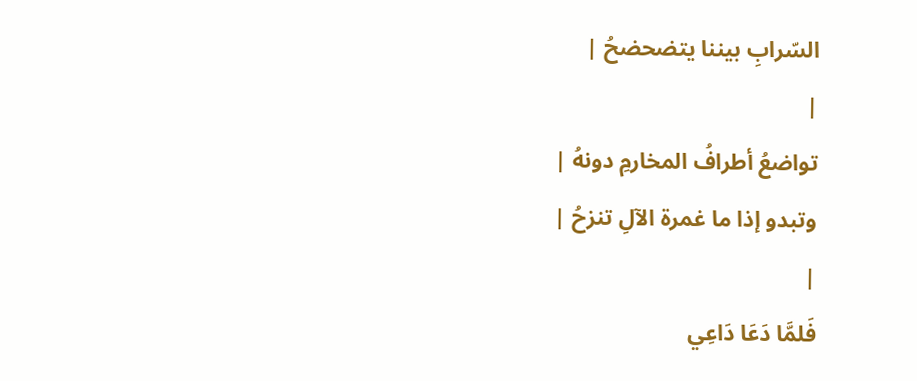السّرابِ بيننا يتضحضحُ |
|
تواضعُ أطرافُ المخارمِ دونهُ |
وتبدو إذا ما غمرة الآلِ تنزحُ |
|
فَلمَّا دَعَا دَاعِي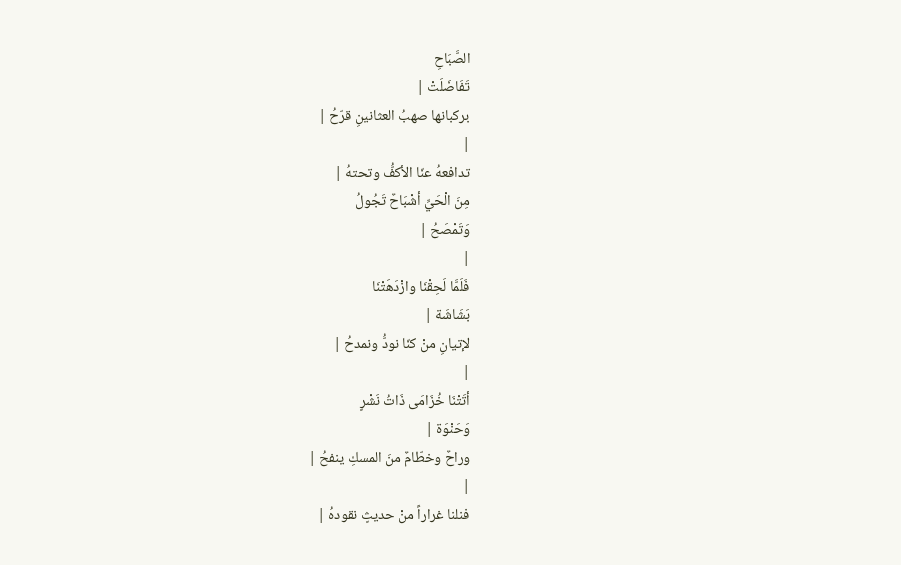الصَّبَاحِ
تَفَاضَلَتْ |
بركبانها صهبُ العثانينِ قرّحُ |
|
تدافعهُ عنّا الأكفُّ وتحتهُ |
مِنَ الْحَيِّ أشْبَاحٌ تَجُولُ
وَتَمْصَحُ |
|
فَلَمَّا لَحِقْنَا وازْدَهَتْنَا
بَشَاشَة |
لإتيانِ منْ كنّا نودُّ ونمدحُ |
|
أتَتْنَا خُزَامَى ذَاتُ نَشْرٍ
وَحَنْوَة |
وراحٌ وخطّامٌ منَ المسكِ ينفحُ |
|
فنلنا غراراً منْ حديثٍ نقودهُ |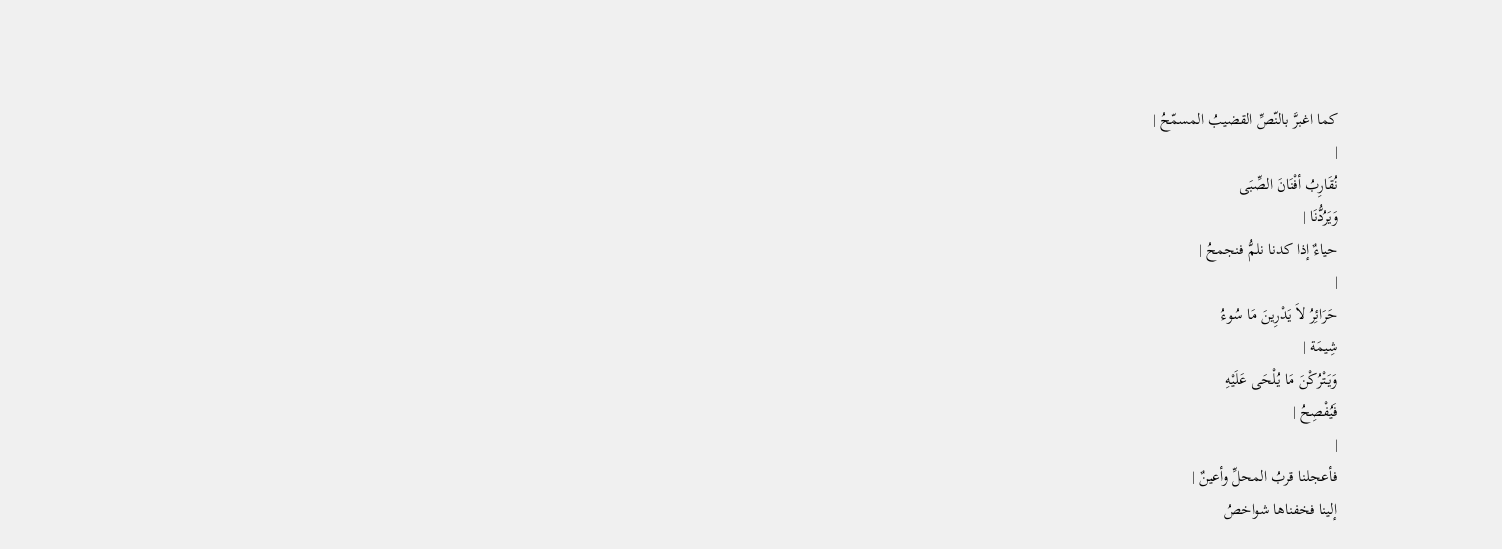كما اغبرَّ بالنّصِّ القضيبُ المسمّحُ |
|
نُقَارِبُ أفْنَانَ الصِّبَى
وَيَرُدُّنَا |
حياءٌ إذا كدنا نلمُّ فنجمحُ |
|
حَرَائِرُ لاَ يَدْرِينَ مَا سُوءُ
شِيمَة |
وَيَتْرُكْنَ مَا يُلْحَى عَلَيْهِ
فَيُفْصِحُ |
|
فأعجلنا قربُ المحلِّ وأعينٌ |
إلينا فخفناها شواخصُ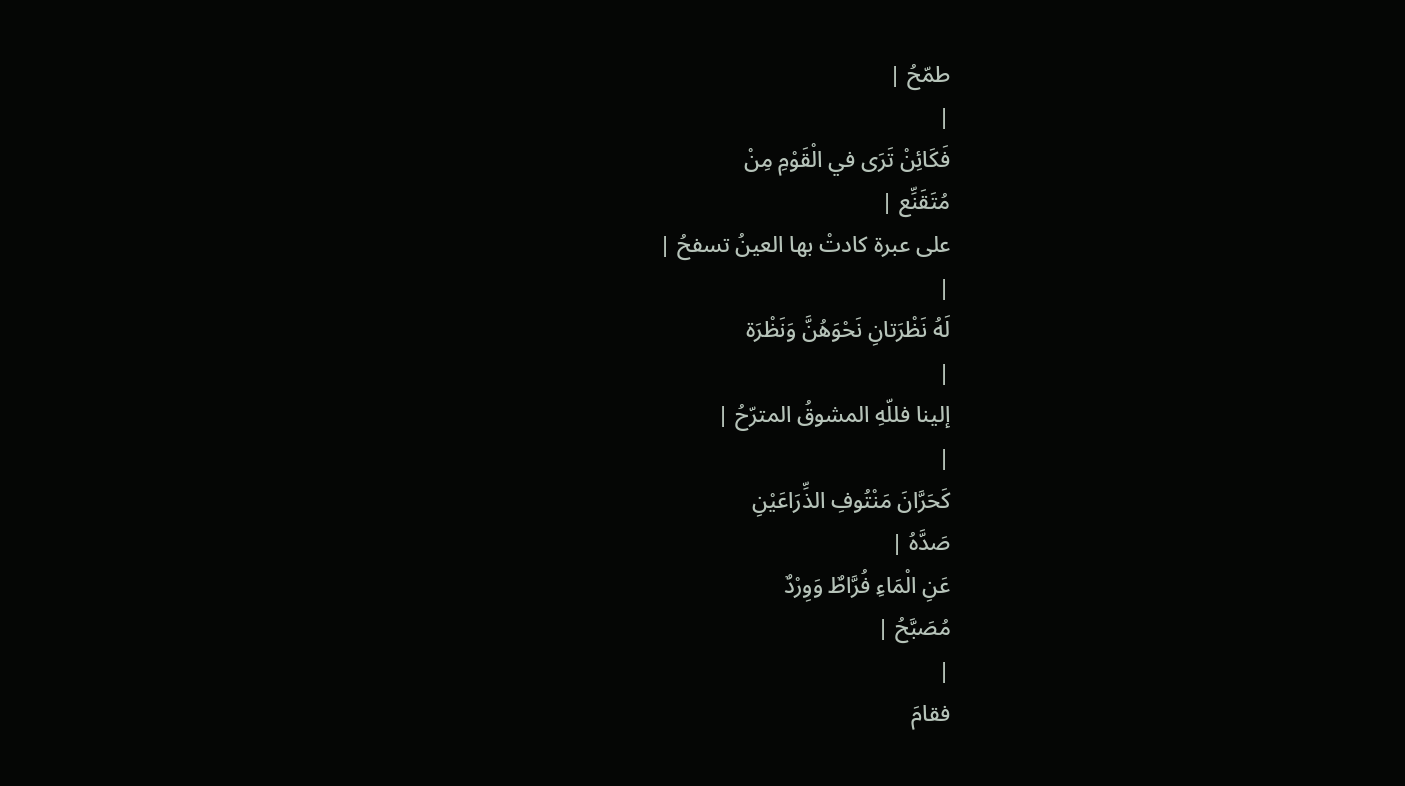طمّحُ |
|
فَكَائِنْ تَرَى في الْقَوْمِ مِنْ
مُتَقَنِّع |
على عبرة كادتْ بها العينُ تسفحُ |
|
لَهُ نَظْرَتانِ نَحْوَهُنَّ وَنَظْرَة
|
إلينا فللّهِ المشوقُ المترّحُ |
|
كَحَرَّانَ مَنْتُوفِ الذِّرَاعَيْنِ
صَدَّهُ |
عَنِ الْمَاءِ فُرَّاطٌ وَوِرْدٌ
مُصَبَّحُ |
|
فقامَ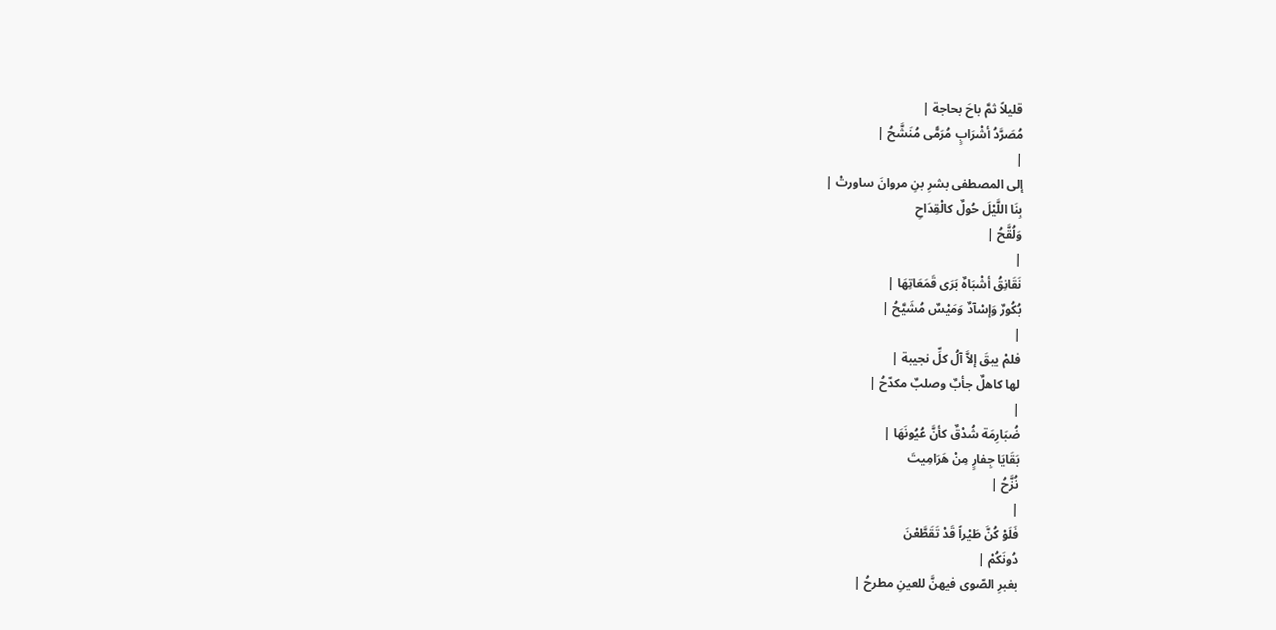قليلاً ثمَّ باحَ بحاجة |
مُصَرَّدُ أشْرَابٍ مُرَمًّى مُنَشَّحُ |
|
إلى المصطفى بشرِ بنِ مروانَ ساورتْ |
بِنَا اللَّيْلَ حُولٌ كالْقِدَاحِ
وَلُقَّحُ |
|
نَقَانِقُ أشْبَاهٌ بَرَى قَمَعَاتِهَا |
بُكُورٌ وَإسْآدٌ وَمَيْسٌ مُشَيَّحُ |
|
فلمْ يبقَ إلاَّ آلُ كلِّ نجيبة |
لها كاهلٌ جأبٌ وصلبٌ مكدّحُ |
|
ضُبَارِمَة شُدْقٌ كأنَّ عُيُونَهَا |
بَقَايَا جِفارٍ مِنْ هَرَامِيتَ
نُزَّحُ |
|
فَلَوْ كُنَّ طَيْراً قَدْ تَقَطَّعْنَ
دُونَكُمْ |
بغبرِ الصّوى فيهنَّ للعينِ مطرحُ |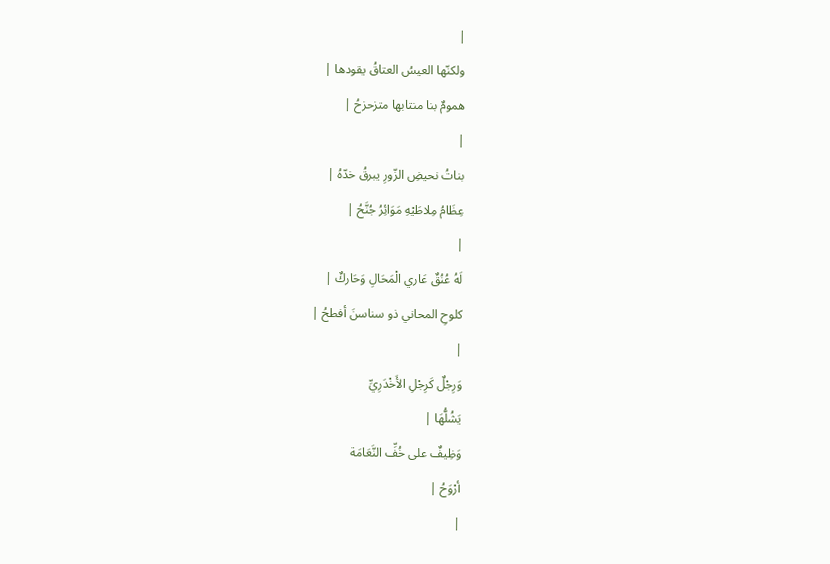|
ولكنّها العيسُ العتاقُ يقودها |
همومٌ بنا منتابها متزحزحُ |
|
بناتُ نحيضِ الزّورِ يبرقُ خدّهُ |
عِظَامُ مِلاطَيْهِ مَوَائِرُ جُنَّحُ |
|
لَهُ عُنُقٌ عَاري الْمَحَالِ وَحَاركٌ |
كلوحِ المحاني ذو سناسنَ أفطحُ |
|
وَرِجْلٌ كَرِجْلِ الأَخْدَرِيِّ
يَشُلُّهَا |
وَظِيفٌ على خُفِّ النَّعَامَة
أرْوَحُ |
|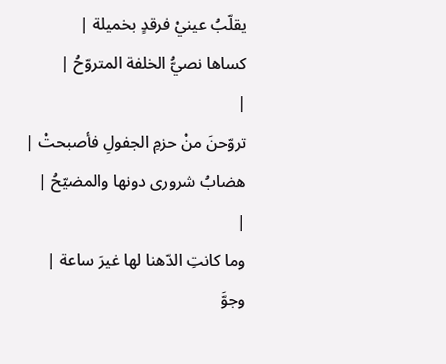يقلّبُ عينيْ فرقدٍ بخميلة |
كساها نصيُّ الخلفة المتروّحُ |
|
تروّحنَ منْ حزمِ الجفولِ فأصبحتْ |
هضابُ شرورى دونها والمضيّحُ |
|
وما كانتِ الدّهنا لها غيرَ ساعة |
وجوَّ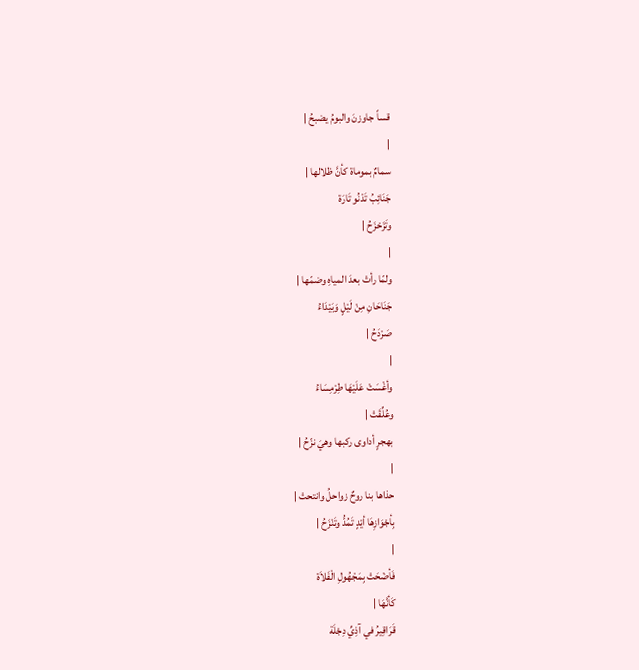قساً جاوزنَ والبومُ يضبحُ |
|
سمامٌ بموماة كأنَّ ظلالها |
جَنَائِبُ تَدْنُو تَارَة
وتَزَحْزَحُ |
|
ولمّا رأتْ بعدَ المياهِ وضمّها |
جَنَاحَانِ مِنْ لَيْلٍ وَبَيْدَاءُ
صَرْدَحُ |
|
وأغْسَتْ عَلَيْهَا طِرْمِسَاءُ
وعُلِّقَتْ |
بهجرٍ أداوى ركبها وهيَ نزّحُ |
|
حذاها بنا روحٌ زواحلُ وانتحتْ |
بِأجْوَازِهَا أيْدٍ تَمُدُّ وتَنْزَحُ |
|
فَأضْحَتْ بِمَجْهُولِ الْفَلاَة
كَأنَّهَا |
قَرَاقِيرُ في آذِيِّ دِجْلَة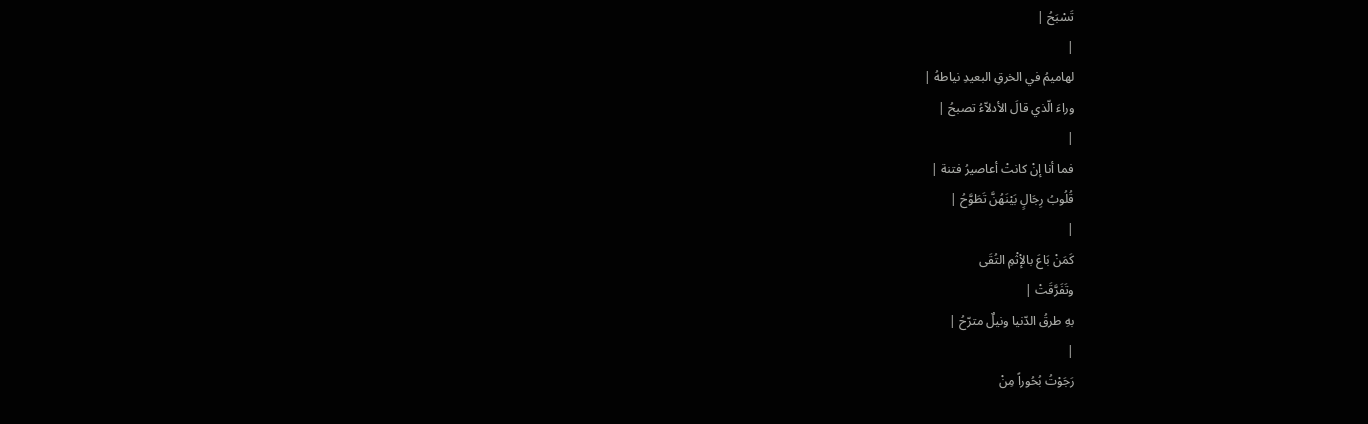تَسْبَحُ |
|
لهاميمُ في الخرقِ البعيدِ نياطهُ |
وراءَ الّذي قالَ الأدلاّءُ تصبحُ |
|
فما أنا إنْ كانتْ أعاصيرُ فتنة |
قُلُوبُ رِجَالٍ بَيْنَهُنَّ تَطَوَّحُ |
|
كَمَنْ بَاعَ بالإْثْمِ التُقَى
وتَفَرَّقَتْ |
بهِ طرقُ الدّنيا ونيلٌ مترّحُ |
|
رَجَوْتُ بُحُوراً مِنْ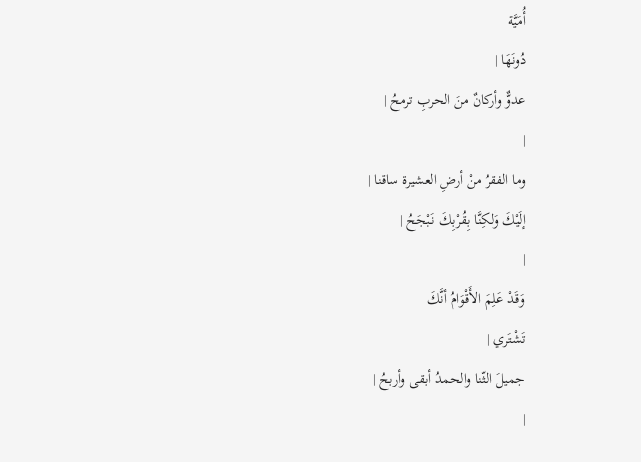أُمَيَّة
دُونَهَا |
عدوٌّ وأركانٌ منَ الحربِ ترمحُ |
|
وما الفقرُ منْ أرضِ العشيرة ساقنا |
إلَيْكَ وَلكِنَّا بِقُرْبِكَ نَبْجَحُ |
|
وَقَدْ عَلِمَ الأَقْوَامُ أنَّكَ
تَشْتَري |
جميلَ الثّنا والحمدُ أبقى وأربحُ |
|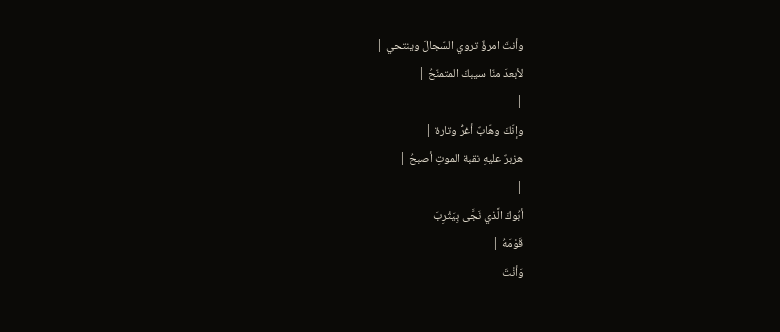وأنتَ امرؤٌ تروي السّجالَ وينتحي |
لأبعدَ منّا سيبكَ المتمنّحُ |
|
وإنّكَ وهّابٌ أغرُّ وتارة |
هزبرٌ عليهِ نقبة الموتِ أصبحُ |
|
أبُوكَ الَّذي نَجَّى بِيَثْرِبَ
قَوْمَهُ |
وَأنْتَ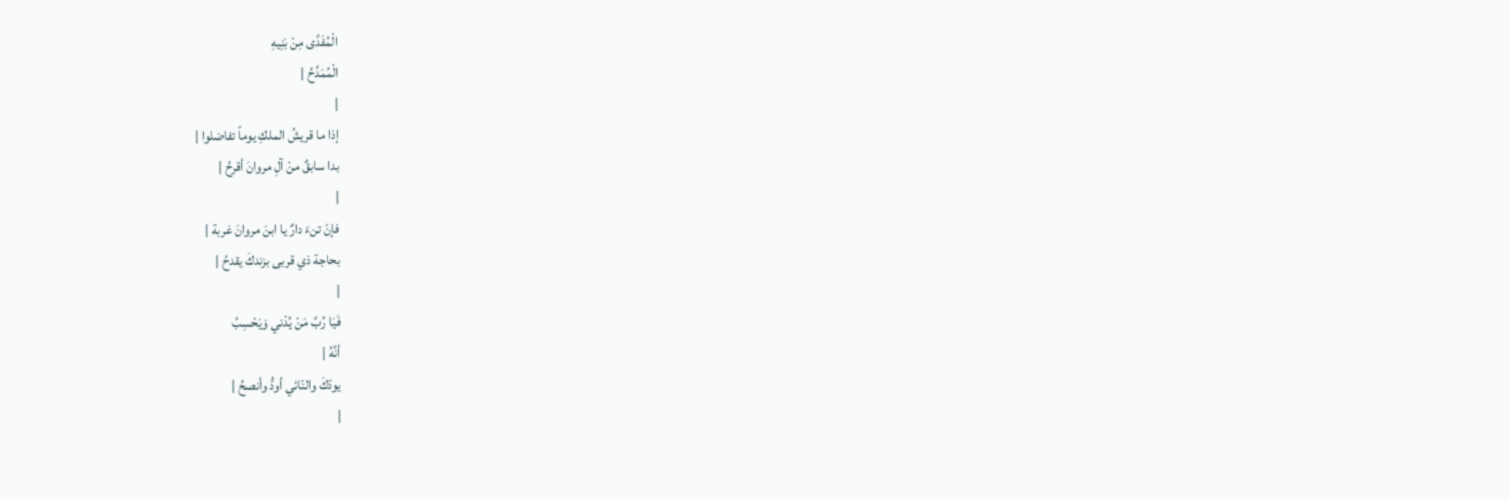الْمُفَدَّى مِنْ بَنِيهِ
الْمُمَدَّحُ |
|
إذا ما قريشُ الملكِ يوماً تفاضلوا |
بدا سابقٌ منْ آلِ مروانَ أقرحُ |
|
فإنْ تنءَ دارٌ يا ابنَ مروانَ غربة |
بحاجة ذي قربى بزندكَ يقدحُ |
|
فَيَا رُبَّ مَنْ يُدْني وَيَحْسِبُ
أنَّهُ |
يودّكَ والنّائي أودُّ وأنصحُ |
|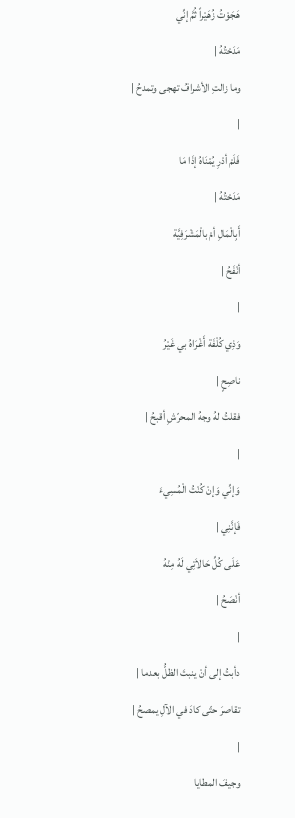هَجَوْتُ زُهَيْراً ثُمَّ إنِّي
مَدَحْتُهُ |
وما زالتِ الأشرافُ تهجى وتمدحُ |
|
فَلَمْ أدْرِ يُمْنَاهُ إذَا مَا
مَدَحْتُهُ |
أَبِالْمَالِ أمْ بالْمَشْرَفِيَّة
أنْفَحُ |
|
وَذِي كُلْفَة أَغْرَاهُ بي غَيْرُ
ناصِحٍ |
فقلتُ لهُ وجهُ المحرّشِ أقبحُ |
|
وَإنِّي وَإنْ كُنْتُ الْمُسِيءَ
فَإنَّنِي |
عَلَى كُلِّ حَالاَتِي لَهُ مِنْهُ
أنْصَحُ |
|
دأبتُ إلى أنْ ينبتَ الظلُّ بعدما |
تقاصرَ حتّى كادَ في الآلِ يمصحُ |
|
وجيفَ المطايا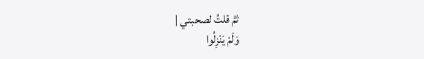ثمَّ قلتُ لصحبتي |
وَلَمْ يَنْزِلُوا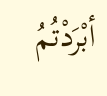أبْرَدْتُمُ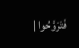فَتَرَوَّحُوا |